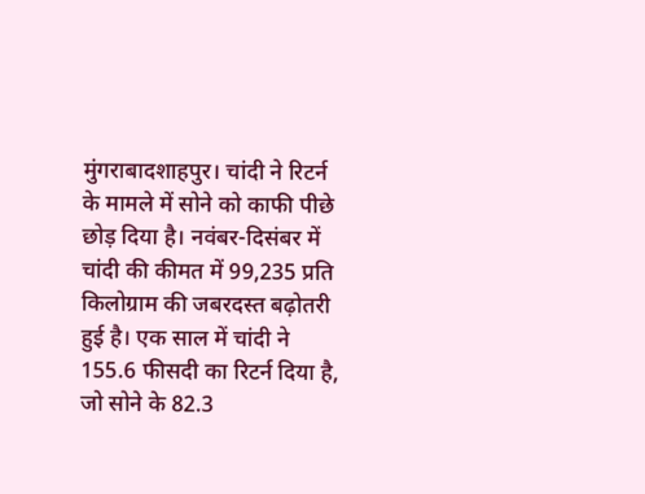मुंगराबादशाहपुर। चांदी ने रिटर्न के मामले में सोने को काफी पीछे छोड़ दिया है। नवंबर-दिसंबर में चांदी की कीमत में 99,235 प्रति किलोग्राम की जबरदस्त बढ़ोतरी हुई है। एक साल में चांदी ने 155.6 फीसदी का रिटर्न दिया है, जो सोने के 82.3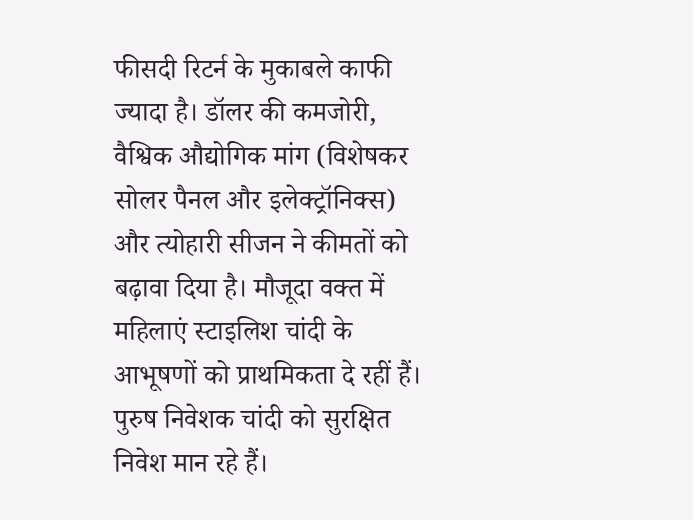फीसदी रिटर्न के मुकाबले काफी ज्यादा है। डॉलर की कमजोरी, वैश्विक औद्योगिक मांग (विशेषकर सोलर पैनल और इलेक्ट्रॉनिक्स) और त्योहारी सीजन ने कीमतों को बढ़ावा दिया है। मौजूदा वक्त में महिलाएं स्टाइलिश चांदी के आभूषणों को प्राथमिकता दे रहीं हैं। पुरुष निवेशक चांदी को सुरक्षित निवेश मान रहे हैं।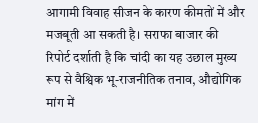आगामी विवाह सीजन के कारण कीमतों में और मजबूती आ सकती है। सराफा बाजार की रिपोर्ट दर्शाती है कि चांदी का यह उछाल मुख्य रूप से वैश्विक भू-राजनीतिक तनाव, औद्योगिक मांग में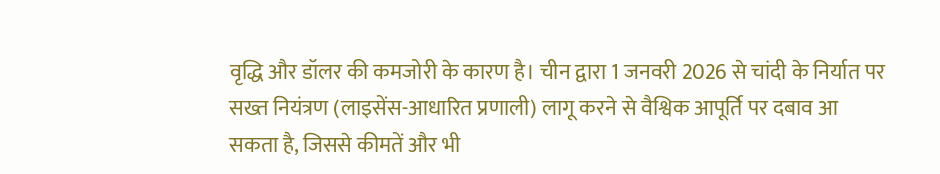वृद्धि और डॉलर की कमजोरी के कारण है। चीन द्वारा 1 जनवरी 2026 से चांदी के निर्यात पर सख्त नियंत्रण (लाइसेंस-आधारित प्रणाली) लागू करने से वैश्विक आपूर्ति पर दबाव आ सकता है, जिससे कीमतें और भी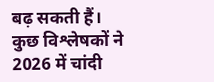बढ़ सकती हैं। कुछ विश्लेषकों ने 2026 में चांदी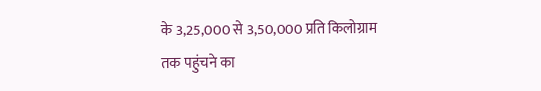के 3,25,000 से 3,50,000 प्रति किलोग्राम तक पहुंचने का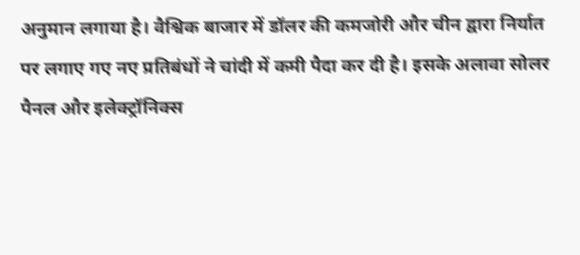अनुमान लगाया है। वैश्विक बाजार में डॉलर की कमजोरी और चीन द्वारा निर्यात पर लगाए गए नए प्रतिबंधों ने चांदी में कमी पैदा कर दी है। इसके अलावा सोलर पैनल और इलेक्ट्रॉनिक्स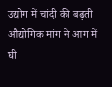उद्योग में चांदी की बढ़ती औद्योगिक मांग ने आग में घी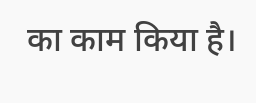का काम किया है।